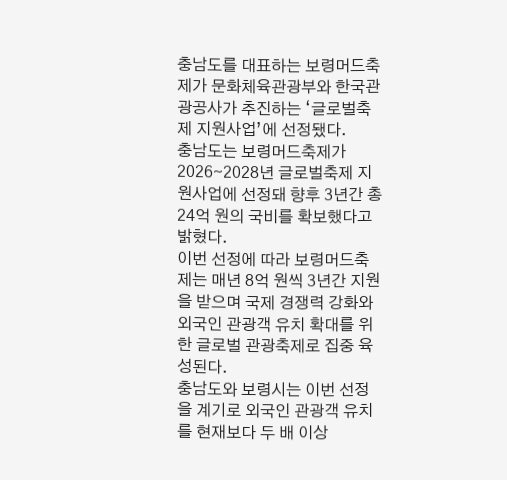충남도를 대표하는 보령머드축제가 문화체육관광부와 한국관광공사가 추진하는 ‘글로벌축제 지원사업’에 선정됐다.
충남도는 보령머드축제가 2026∼2028년 글로벌축제 지원사업에 선정돼 향후 3년간 총 24억 원의 국비를 확보했다고 밝혔다.
이번 선정에 따라 보령머드축제는 매년 8억 원씩 3년간 지원을 받으며 국제 경쟁력 강화와 외국인 관광객 유치 확대를 위한 글로벌 관광축제로 집중 육성된다.
충남도와 보령시는 이번 선정을 계기로 외국인 관광객 유치를 현재보다 두 배 이상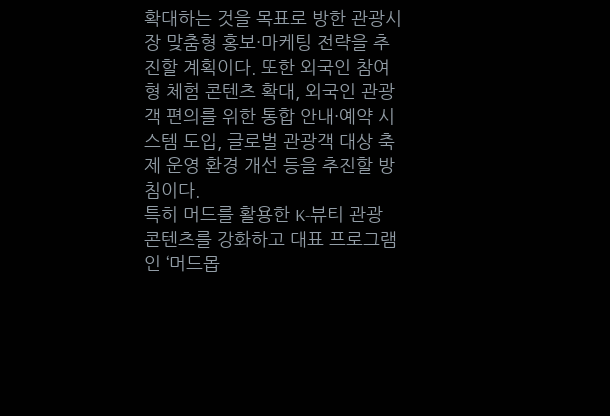확대하는 것을 목표로 방한 관광시장 맞춤형 홍보·마케팅 전략을 추진할 계획이다. 또한 외국인 참여형 체험 콘텐츠 확대, 외국인 관광객 편의를 위한 통합 안내·예약 시스템 도입, 글로벌 관광객 대상 축제 운영 환경 개선 등을 추진할 방침이다.
특히 머드를 활용한 K-뷰티 관광 콘텐츠를 강화하고 대표 프로그램인 ‘머드몹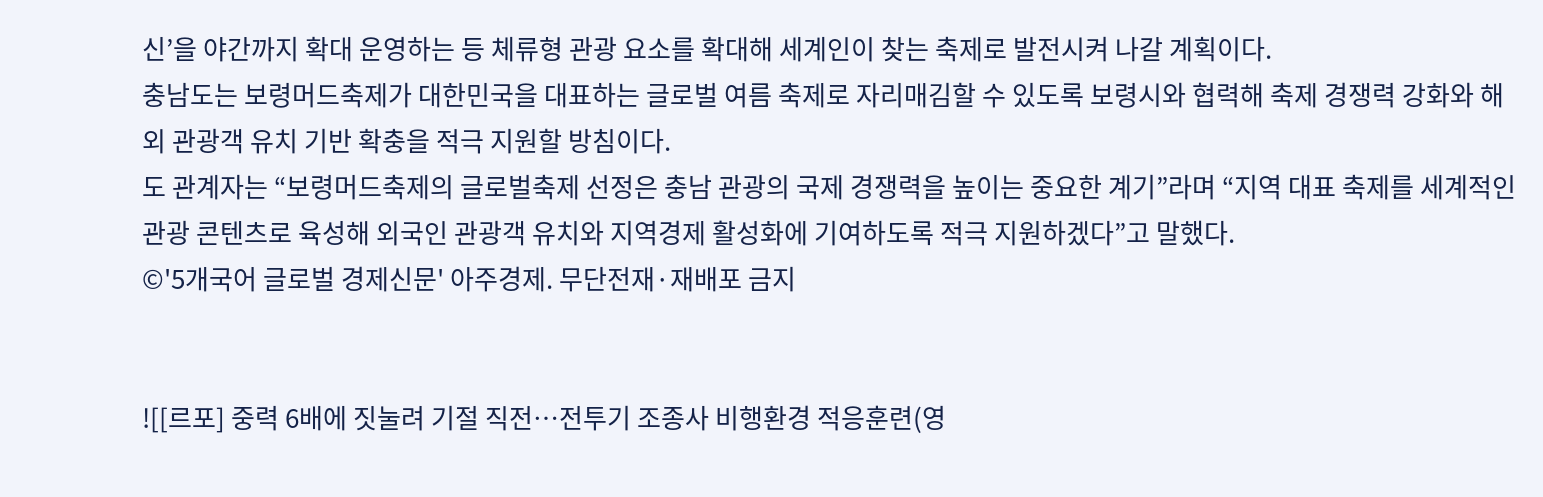신’을 야간까지 확대 운영하는 등 체류형 관광 요소를 확대해 세계인이 찾는 축제로 발전시켜 나갈 계획이다.
충남도는 보령머드축제가 대한민국을 대표하는 글로벌 여름 축제로 자리매김할 수 있도록 보령시와 협력해 축제 경쟁력 강화와 해외 관광객 유치 기반 확충을 적극 지원할 방침이다.
도 관계자는 “보령머드축제의 글로벌축제 선정은 충남 관광의 국제 경쟁력을 높이는 중요한 계기”라며 “지역 대표 축제를 세계적인 관광 콘텐츠로 육성해 외국인 관광객 유치와 지역경제 활성화에 기여하도록 적극 지원하겠다”고 말했다.
©'5개국어 글로벌 경제신문' 아주경제. 무단전재·재배포 금지


![[르포] 중력 6배에 짓눌려 기절 직전…전투기 조종사 비행환경 적응훈련(영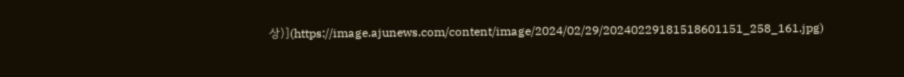상)](https://image.ajunews.com/content/image/2024/02/29/20240229181518601151_258_161.jpg)